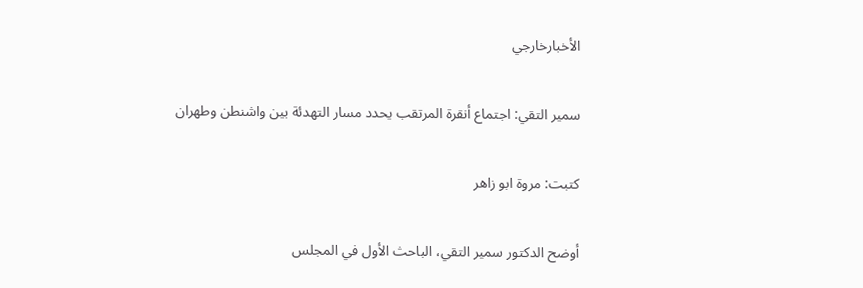الأخبارخارجي

سمير التقي: اجتماع أنقرة المرتقب يحدد مسار التهدئة بين واشنطن وطهران

كتبت: مروة ابو زاهر

أوضح الدكتور سمير التقي، الباحث الأول في المجلس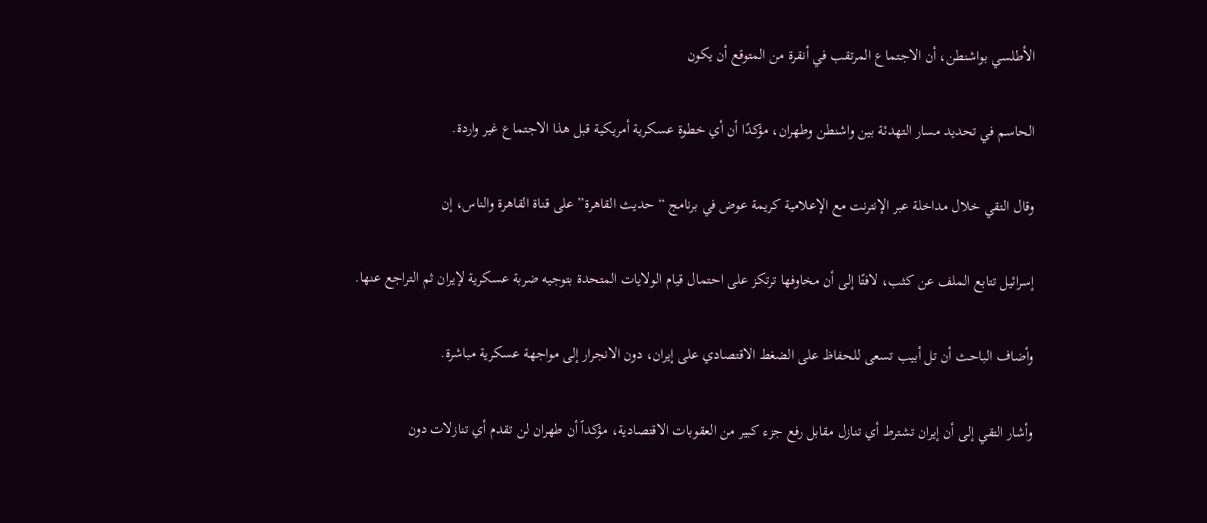الأطلسي بواشنطن، أن الاجتماع المرتقب في أنقرة من المتوقع أن يكون

الحاسم في تحديد مسار التهدئة بين واشنطن وطهران، مؤكدًا أن أي خطوة عسكرية أمريكية قبل هذا الاجتماع غير واردة.

وقال التقي خلال مداخلة عبر الإنترنت مع الإعلامية كريمة عوض في برنامج “حديث القاهرة” على قناة القاهرة والناس، إن

إسرائيل تتابع الملف عن كثب، لافتًا إلى أن مخاوفها ترتكز على احتمال قيام الولايات المتحدة بتوجيه ضربة عسكرية لإيران ثم التراجع عنها.

وأضاف الباحث أن تل أبيب تسعى للحفاظ على الضغط الاقتصادي على إيران، دون الانجرار إلى مواجهة عسكرية مباشرة.

وأشار التقي إلى أن إيران تشترط أي تنازل مقابل رفع جزء كبير من العقوبات الاقتصادية، مؤكداً أن طهران لن تقدم أي تنازلات دون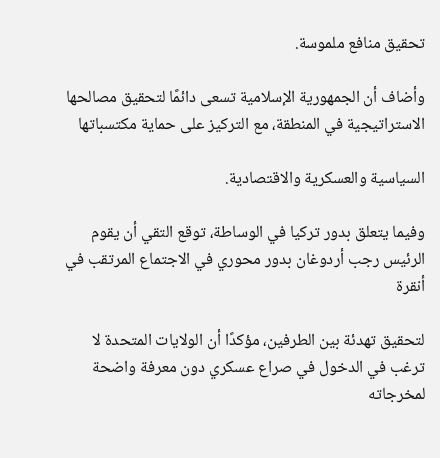تحقيق منافع ملموسة.

وأضاف أن الجمهورية الإسلامية تسعى دائمًا لتحقيق مصالحها الاستراتيجية في المنطقة، مع التركيز على حماية مكتسباتها

السياسية والعسكرية والاقتصادية.

وفيما يتعلق بدور تركيا في الوساطة، توقع التقي أن يقوم الرئيس رجب أردوغان بدور محوري في الاجتماع المرتقب في أنقرة

لتحقيق تهدئة بين الطرفين، مؤكدًا أن الولايات المتحدة لا ترغب في الدخول في صراع عسكري دون معرفة واضحة لمخرجاته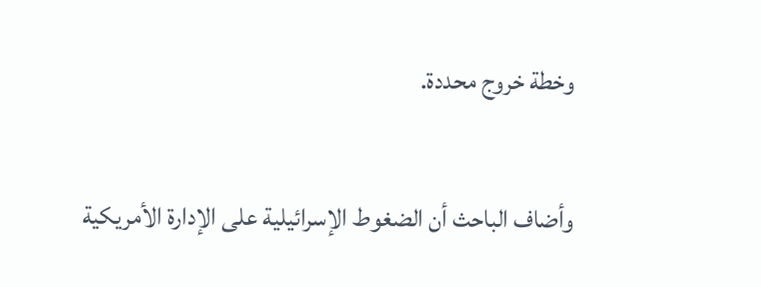وخطة خروج محددة.

وأضاف الباحث أن الضغوط الإسرائيلية على الإدارة الأمريكية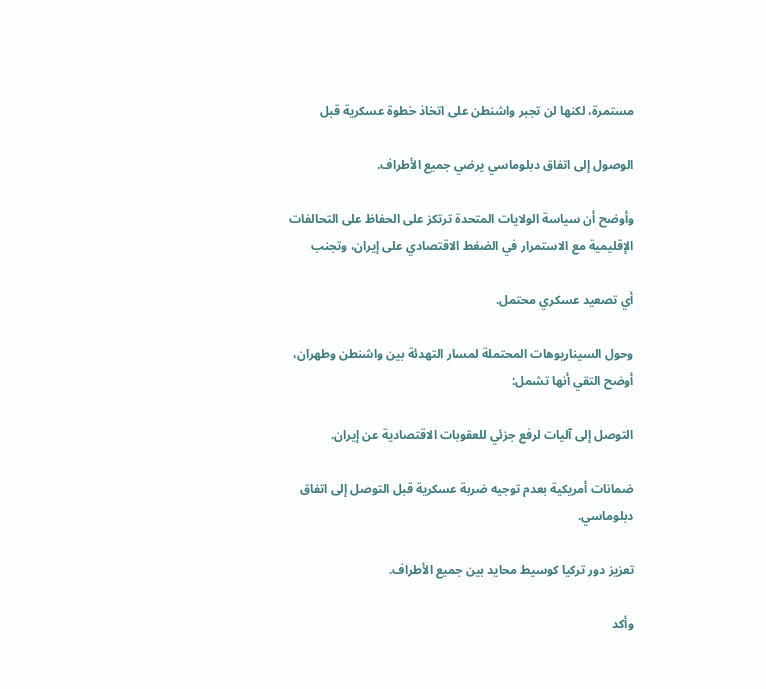مستمرة، لكنها لن تجبر واشنطن على اتخاذ خطوة عسكرية قبل

الوصول إلى اتفاق دبلوماسي يرضي جميع الأطراف.

وأوضح أن سياسة الولايات المتحدة ترتكز على الحفاظ على التحالفات الإقليمية مع الاستمرار في الضغط الاقتصادي على إيران، وتجنب

أي تصعيد عسكري محتمل.

وحول السيناريوهات المحتملة لمسار التهدئة بين واشنطن وطهران، أوضح التقي أنها تشمل:

التوصل إلى آليات لرفع جزئي للعقوبات الاقتصادية عن إيران.

ضمانات أمريكية بعدم توجيه ضربة عسكرية قبل التوصل إلى اتفاق دبلوماسي.

تعزيز دور تركيا كوسيط محايد بين جميع الأطراف.

وأكد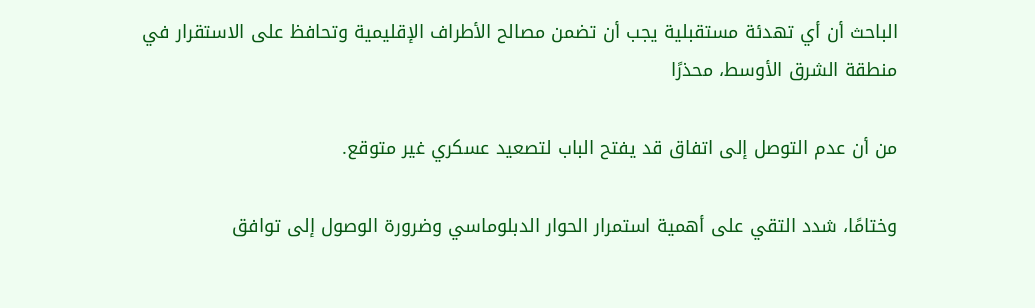الباحث أن أي تهدئة مستقبلية يجب أن تضمن مصالح الأطراف الإقليمية وتحافظ على الاستقرار في منطقة الشرق الأوسط، محذرًا

من أن عدم التوصل إلى اتفاق قد يفتح الباب لتصعيد عسكري غير متوقع.

وختامًا، شدد التقي على أهمية استمرار الحوار الدبلوماسي وضرورة الوصول إلى توافق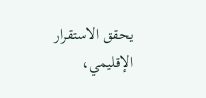يحقق الاستقرار الإقليمي،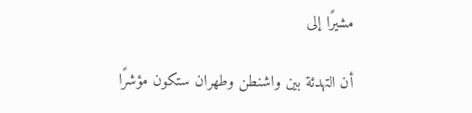مشيرًا إلى

أن التهدئة بين واشنطن وطهران ستكون مؤشرًا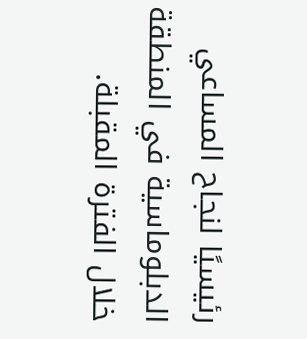رئيسيًا لنجاح المساعي الدبلوماسية في المنطقة خلال الفترة المقبلة.